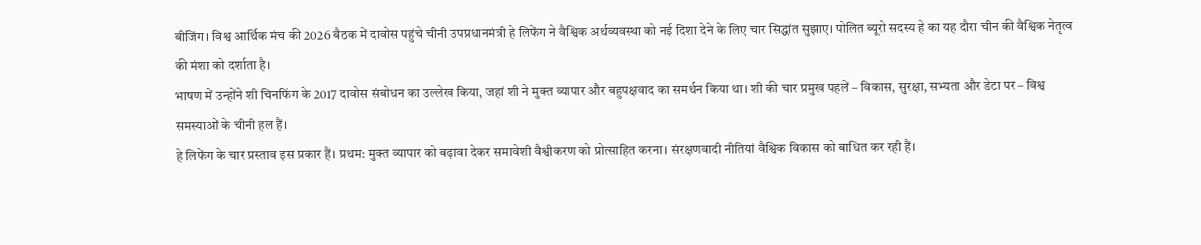बीजिंग। विश्व आर्थिक मंच की 2026 बैठक में दावोस पहुंचे चीनी उपप्रधानमंत्री हे लिफेंग ने वैश्विक अर्थव्यवस्था को नई दिशा देने के लिए चार सिद्धांत सुझाए। पोलित ब्यूरो सदस्य हे का यह दौरा चीन की वैश्विक नेतृत्व की मंशा को दर्शाता है।
भाषण में उन्होंने शी चिनफिंग के 2017 दावोस संबोधन का उल्लेख किया, जहां शी ने मुक्त व्यापार और बहुपक्षवाद का समर्थन किया था। शी की चार प्रमुख पहलें – विकास, सुरक्षा, सभ्यता और डेटा पर – विश्व समस्याओं के चीनी हल हैं।
हे लिफेंग के चार प्रस्ताव इस प्रकार हैं। प्रथम: मुक्त व्यापार को बढ़ावा देकर समावेशी वैश्वीकरण को प्रोत्साहित करना। संरक्षणवादी नीतियां वैश्विक विकास को बाधित कर रही हैं।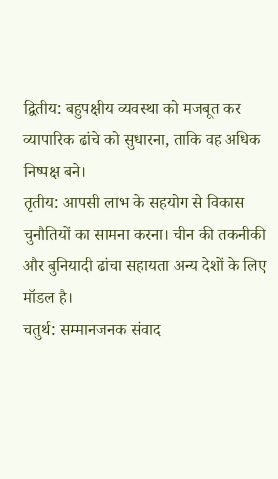द्वितीय: बहुपक्षीय व्यवस्था को मजबूत कर व्यापारिक ढांचे को सुधारना, ताकि वह अधिक निष्पक्ष बने।
तृतीय: आपसी लाभ के सहयोग से विकास चुनौतियों का सामना करना। चीन की तकनीकी और बुनियादी ढांचा सहायता अन्य देशों के लिए मॉडल है।
चतुर्थ: सम्मानजनक संवाद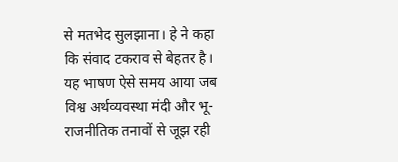से मतभेद सुलझाना। हे ने कहा कि संवाद टकराव से बेहतर है।
यह भाषण ऐसे समय आया जब विश्व अर्थव्यवस्था मंदी और भू-राजनीतिक तनावों से जूझ रही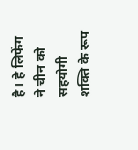है। हे लिफेंग ने चीन को सहयोगी शक्ति के रूप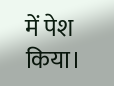में पेश किया।